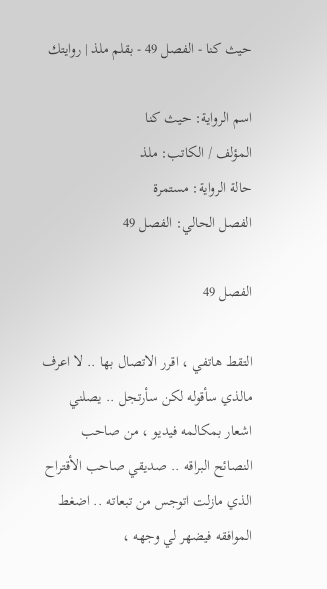حيث كنا - الفصل 49 - بقلم ملذ | روايتك

اسم الرواية: حيث كنا
المؤلف / الكاتب: ملذ
حالة الرواية: مستمرة
الفصل الحالي: الفصل 49

الفصل 49

التقط هاتفي ، اقرر الاتصال بها .. لا اعرف مالذي سأقوله لكن سأرتجل .. يصلني اشعار بمكالمه فيديو ، من صاحب النصائح البراقه .. صديقي صاحب الأقتراح الذي مازلت اتوجس من تبعاته .. اضغط الموافقه فيضهر لي وجهه ،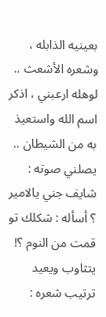بعينيه الذابله ، وشعره الأشعث .. لوهله ارعبني ، اذكر اسم الله واستعيذ به من الشيطان .. يصلني صوته : شايف جني يالامير ؟ أسأله : شكلك تو قمت من النوم ؟! يتثاوب ويعيد ترتيب شعره :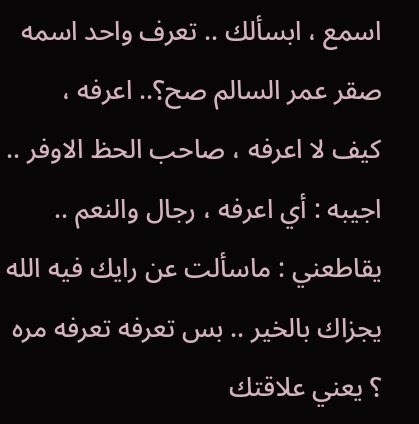اسمع ، ابسألك .. تعرف واحد اسمه صقر عمر السالم صح؟.. اعرفه ، كيف لا اعرفه ، صاحب الحظ الاوفر .. اجيبه : أي اعرفه ، رجال والنعم .. يقاطعني : ماسألت عن رايك فيه الله يجزاك بالخير .. بس تعرفه تعرفه مره ؟ يعني علاقتك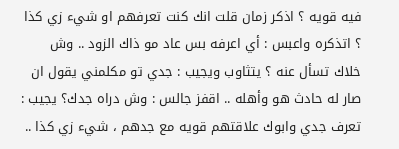فيه قويه ؟ اذكر زمان قلت انك كنت تعرفهم او شيء زي كذا ؟ اتذكره واعبس : أي اعرفه بس عاد مو ذاك الزود .. وش خلاك تسأل عنه ؟ يتثاوب ويجيب : جدي تو مكلمني يقول ان صار له حادث هو وأهله .. اقفز جالس : وش دراه جدك؟ يجيب : تعرف جدي وابوك علاقتهم قويه مع جدهم ، شيء زي كذا ..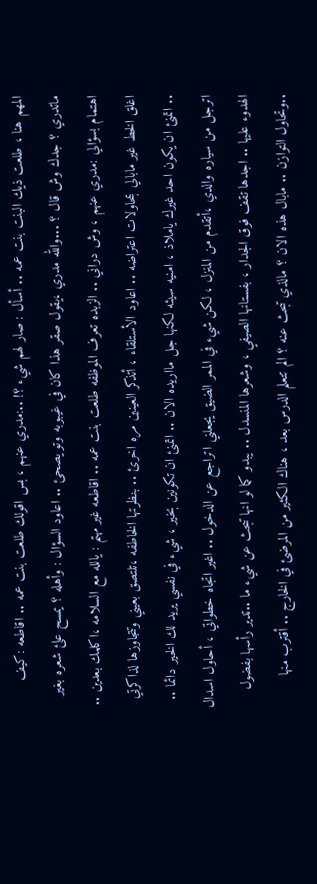المهم هنا ، طلعت ذيك البنت بنت عمه .. أسأل : صار لهم شيء ؟! ..:مدري عنهم ، بس اقولك طلعت بنت عمه .. اقاطعه :كيف ماتدري ؟ جدك وش قال ؟ ...والله مدري ،يقول صقر هذا كان في غيبوبه وتو يصحئ .. اعاود السؤال : وأهله ؟ يمسح علئ شعره بغير اهتمام بسؤالي :مدري عنهم ، وش دراني .. الزبده تعرف الموظفه طلعت بنت عمه .. اقاطعه غير مهتم : يالله مع السلامه ،اكلمك بعدين .. اغلق الخط غير مابالي بمحاولات اعتراضه .. اعاود الأستلقاء ، أتذكر العينين مره اخرئ .. بنظرتها الخاطفه ،تلتصق بعيني وتتجاوزها لذاكرتي .. اتمنئ ان يكون احد غيرك ياملاذ ، امنيه سيئه لكنها جل مااريده الان .. اتمنئ ان تكونين بخير ، شيء في نفسي يريد لك الخير دائما .. اترجل من سياره والدي ،أتقدم من المنزل ، لكن شيء في الممر الضيق يجعلني اتراجع عن الدخول .. اغير اتجاه خطواتي ، أحاول اسدال الهدوء عليها .. اجدها تقف فوق الجدار ، بفستانها الصيفي ، وشعرها المنسدل .. يبدو كما لو انها تبحث عن شيء ما ..تدير رأسها بفضول ..وتحاول التوازن .. مابال هذه الان ؟ مالذي تبحث عنه ؟ الم تتعلم الدرس بعد ، هناك الكثير من المرضئ في الخارج .. أقترب منها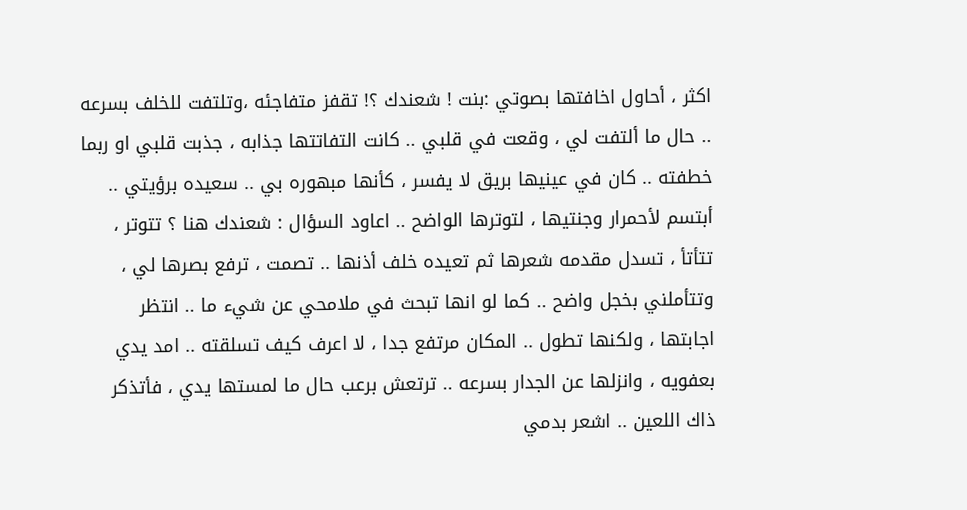اكثر ، أحاول اخافتها بصوتي :بنت ! شعندك ؟! تقفز متفاجئه ،وتلتفت للخلف بسرعه .. حال ما ألتفت لي ، وقعت في قلبي .. كانت التفاتتها جذابه ، جذبت قلبي او ربما خطفته .. كان في عينيها بريق لا يفسر ، كأنها مبهوره بي .. سعيده برؤيتي .. أبتسم لأحمرار وجنتيها ، لتوترها الواضح .. اعاود السؤال : شعندك هنا ؟ تتوتر ، تتأتأ ، تسدل مقدمه شعرها ثم تعيده خلف أذنها .. تصمت ، ترفع بصرها لي ، وتتأملني بخجل واضح .. كما لو انها تبحث في ملامحي عن شيء ما .. انتظر اجابتها ، ولكنها تطول .. المكان مرتفع جدا ، لا اعرف كيف تسلقته .. امد يدي بعفويه ، وانزلها عن الجدار بسرعه .. ترتعش برعب حال ما لمستها يدي ، فأتذكر ذاك اللعين .. اشعر بدمي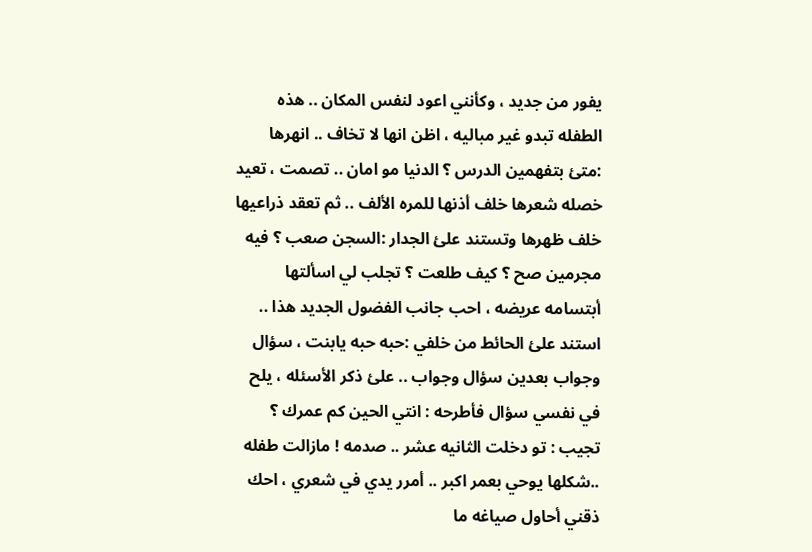يفور من جديد ، وكأنني اعود لنفس المكان .. هذه الطفله تبدو غير مباليه ، اظن انها لا تخاف .. انهرها :متئ بتفهمين الدرس ؟ الدنيا مو امان .. تصمت ، تعيد خصله شعرها خلف أذنها للمره الألف .. ثم تعقد ذراعيها خلف ظهرها وتستند علئ الجدار :السجن صعب ؟ فيه مجرمين صح ؟ كيف طلعت ؟ تجلب لي اسألتها أبتسامه عريضه ، احب جانب الفضول الجديد هذا .. استند علئ الحائط من خلفي :حبه حبه يابنت ، سؤال وجواب بعدين سؤال وجواب .. علئ ذكر الأسئله ، يلح في نفسي سؤال فأطرحه : انتي الحين كم عمرك ؟ تجيب : تو دخلت الثانيه عشر .. صدمه ! مازالت طفله ..شكلها يوحي بعمر اكبر .. أمرر يدي في شعري ، احك ذقني أحاول صياغه ما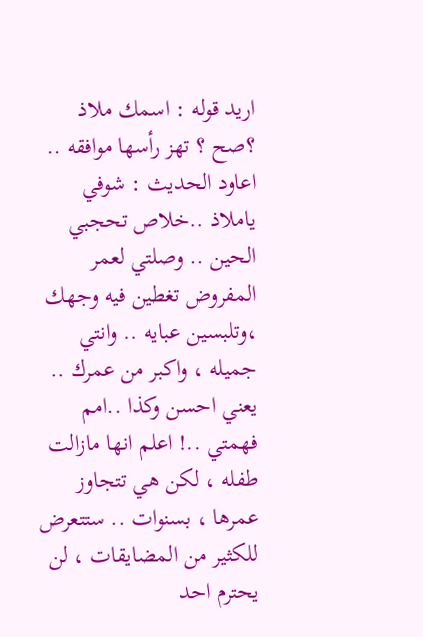اريد قوله : اسمك ملاذ ؟صح ؟ تهز رأسها موافقه .. اعاود الحديث : شوفي ياملاذ ..خلاص تحجبي الحين .. وصلتي لعمر المفروض تغطين فيه وجهك ،وتلبسين عبايه .. وانتي جميله ، واكبر من عمرك .. يعني احسن وكذا ..امم فهمتي ..! اعلم انها مازالت طفله ، لكن هي تتجاوز عمرها ، بسنوات .. ستتعرض للكثير من المضايقات ، لن يحترم احد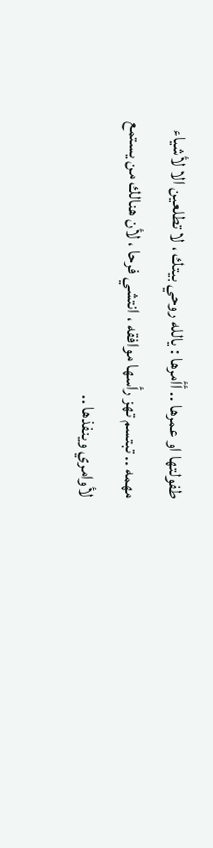طفولتها او عمرها .. أأمرها : يالله روحي بيتك ، لا تطلعين الا لأشياء مهمه .. تبتسم تهز رأسها موافقه ، انتشي فرحا ، لأن هنالك من يستمع لأوامري وينفذها ..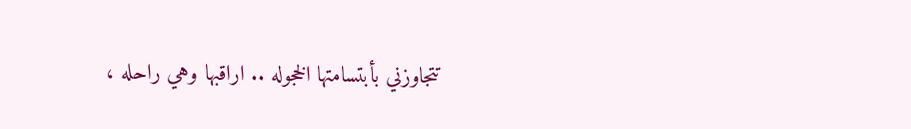تتجاوزني بأبتسامتها الخجوله .. اراقبها وهي راحله ،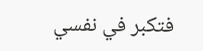فتكبر في نفسي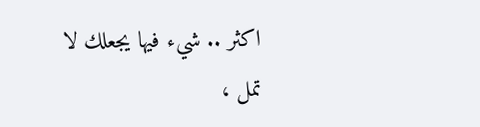اكثر .. شيء فيها يجعلك لا تمل ،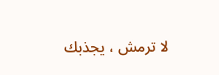لا ترمش ، يجذبك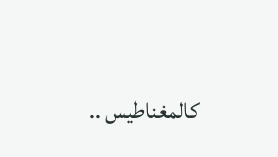كالمغناطيس ..